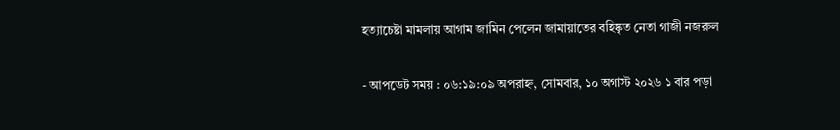হত্যাচেষ্টা মামলায় আগাম জামিন পেলেন জামায়াতের বহিষ্কৃত নেতা গাজী নজরুল

- আপডেট সময় : ০৬:১৯:০৯ অপরাহ্ন, সোমবার, ১০ অগাস্ট ২০২৬ ১ বার পড়া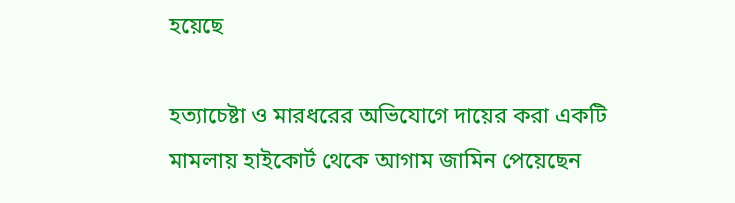হয়েছে

হত্যাচেষ্টা ও মারধরের অভিযোগে দায়ের করা একটি মামলায় হাইকোর্ট থেকে আগাম জামিন পেয়েছেন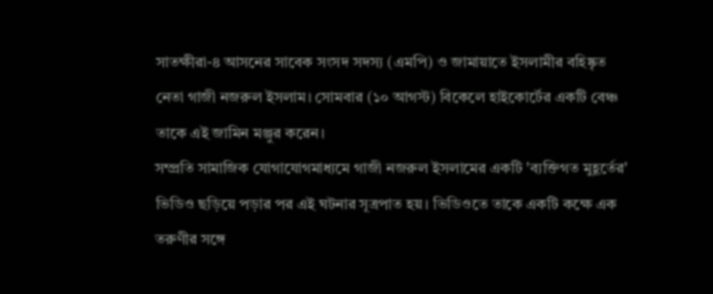সাতক্ষীরা-৪ আসনের সাবেক সংসদ সদস্য (এমপি) ও জামায়াতে ইসলামীর বহিষ্কৃত নেতা গাজী নজরুল ইসলাম। সোমবার (১০ আগস্ট) বিকেলে হাইকোর্টের একটি বেঞ্চ তাকে এই জামিন মঞ্জুর করেন।
সম্প্রতি সামাজিক যোগাযোগমাধ্যমে গাজী নজরুল ইসলামের একটি 'ব্যক্তিগত মুহূর্তের' ভিডিও ছড়িয়ে পড়ার পর এই ঘটনার সূত্রপাত হয়। ভিডিওতে তাকে একটি কক্ষে এক তরুণীর সঙ্গে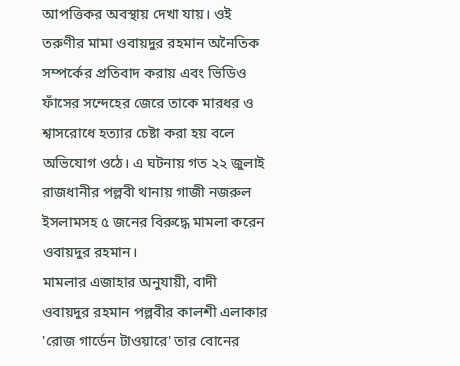আপত্তিকর অবস্থায় দেখা যায়। ওই তরুণীর মামা ওবায়দুর রহমান অনৈতিক সম্পর্কের প্রতিবাদ করায় এবং ভিডিও ফাঁসের সন্দেহের জেরে তাকে মারধর ও শ্বাসরোধে হত্যার চেষ্টা করা হয় বলে অভিযোগ ওঠে। এ ঘটনায় গত ২২ জুলাই রাজধানীর পল্লবী থানায় গাজী নজরুল ইসলামসহ ৫ জনের বিরুদ্ধে মামলা করেন ওবায়দুর রহমান।
মামলার এজাহার অনুযায়ী, বাদী ওবায়দুর রহমান পল্লবীর কালশী এলাকার 'রোজ গার্ডেন টাওয়ারে' তার বোনের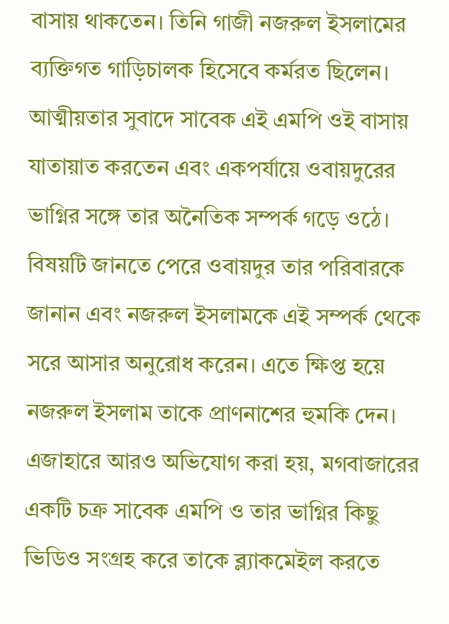বাসায় থাকতেন। তিনি গাজী নজরুল ইসলামের ব্যক্তিগত গাড়িচালক হিসেবে কর্মরত ছিলেন। আত্মীয়তার সুবাদে সাবেক এই এমপি ওই বাসায় যাতায়াত করতেন এবং একপর্যায়ে ওবায়দুরের ভাগ্নির সঙ্গে তার অনৈতিক সম্পর্ক গড়ে ওঠে। বিষয়টি জানতে পেরে ওবায়দুর তার পরিবারকে জানান এবং নজরুল ইসলামকে এই সম্পর্ক থেকে সরে আসার অনুরোধ করেন। এতে ক্ষিপ্ত হয়ে নজরুল ইসলাম তাকে প্রাণনাশের হুমকি দেন।
এজাহারে আরও অভিযোগ করা হয়, মগবাজারের একটি চক্র সাবেক এমপি ও তার ভাগ্নির কিছু ভিডিও সংগ্রহ করে তাকে ব্ল্যাকমেইল করতে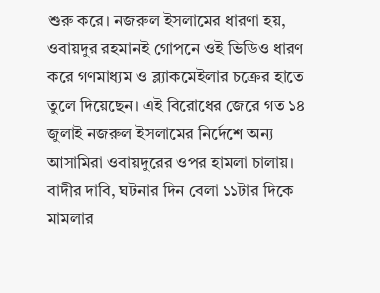শুরু করে। নজরুল ইসলামের ধারণা হয়, ওবায়দুর রহমানই গোপনে ওই ভিডিও ধারণ করে গণমাধ্যম ও ব্ল্যাকমেইলার চক্রের হাতে তুলে দিয়েছেন। এই বিরোধের জেরে গত ১৪ জুলাই নজরুল ইসলামের নির্দেশে অন্য আসামিরা ওবায়দুরের ওপর হামলা চালায়।
বাদীর দাবি, ঘটনার দিন বেলা ১১টার দিকে মামলার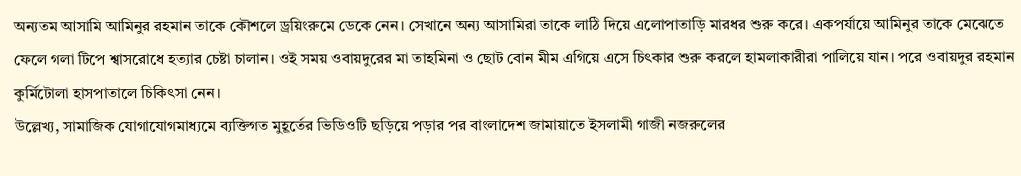অন্যতম আসামি আমিনুর রহমান তাকে কৌশলে ড্রয়িংরুমে ডেকে নেন। সেখানে অন্য আসামিরা তাকে লাঠি দিয়ে এলোপাতাড়ি মারধর শুরু করে। একপর্যায়ে আমিনুর তাকে মেঝেতে ফেলে গলা টিপে শ্বাসরোধে হত্যার চেষ্টা চালান। ওই সময় ওবায়দুরের মা তাহমিনা ও ছোট বোন মীম এগিয়ে এসে চিৎকার শুরু করলে হামলাকারীরা পালিয়ে যান। পরে ওবায়দুর রহমান কুর্মিটোলা হাসপাতালে চিকিৎসা নেন।
উল্লেখ্য, সামাজিক যোগাযোগমাধ্যমে ব্যক্তিগত মুহূর্তের ভিডিওটি ছড়িয়ে পড়ার পর বাংলাদেশ জামায়াতে ইসলামী গাজী নজরুলের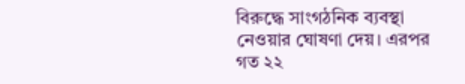বিরুদ্ধে সাংগঠনিক ব্যবস্থা নেওয়ার ঘোষণা দেয়। এরপর গত ২২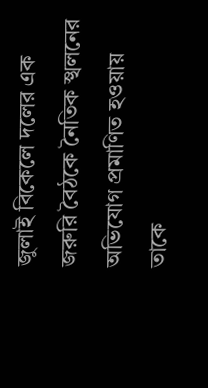জুলাই বিকেলে দলের এক জরুরি বৈঠকে নৈতিক স্খলনের অভিযোগ প্রমাণিত হওয়ায় তাকে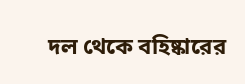দল থেকে বহিষ্কারের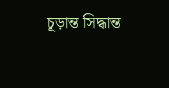চূড়ান্ত সিদ্ধান্ত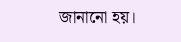জানানো হয়।